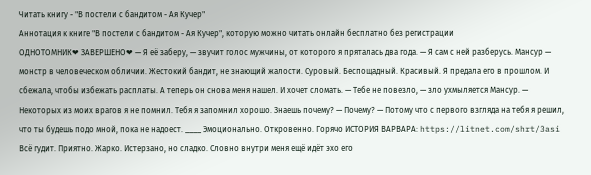Читать книгу - "В постели с бандитом - Ая Кучер"
Аннотация к книге "В постели с бандитом - Ая Кучер", которую можно читать онлайн бесплатно без регистрации
ОДНОТОМНИК❤ ЗАВЕРШЕНО❤ — Я её заберу, — звучит голос мужчины, от которого я пряталась два года. — Я сам с ней разберусь. Мансур — монстр в человеческом обличии. Жестокий бандит, не знающий жалости. Суровый. Беспощадный. Красивый. Я предала его в прошлом. И сбежала, чтобы избежать расплаты. А теперь он снова меня нашел. И хочет сломать. — Тебе не повезло, — зло ухмыляется Мансур. — Некоторых из моих врагов я не помнил. Тебя я запомнил хорошо. Знаешь почему? — Почему? — Потому что с первого взгляда на тебя я решил, что ты будешь подо мной, пока не надоест. ____ Эмоционально. Откровенно. Горячо ИСТОРИЯ ВАРВАРА: https://litnet.com/shrt/3asi
Всё гудит. Приятно. Жарко. Истерзано, но сладко. Словно внутри меня ещё идёт эхо его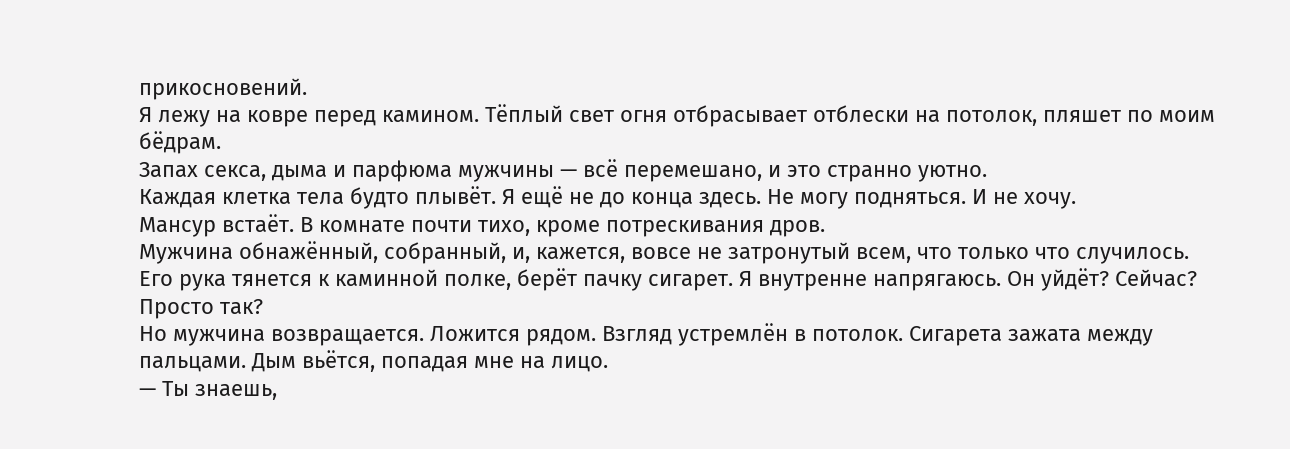прикосновений.
Я лежу на ковре перед камином. Тёплый свет огня отбрасывает отблески на потолок, пляшет по моим бёдрам.
Запах секса, дыма и парфюма мужчины — всё перемешано, и это странно уютно.
Каждая клетка тела будто плывёт. Я ещё не до конца здесь. Не могу подняться. И не хочу.
Мансур встаёт. В комнате почти тихо, кроме потрескивания дров.
Мужчина обнажённый, собранный, и, кажется, вовсе не затронутый всем, что только что случилось.
Его рука тянется к каминной полке, берёт пачку сигарет. Я внутренне напрягаюсь. Он уйдёт? Сейчас? Просто так?
Но мужчина возвращается. Ложится рядом. Взгляд устремлён в потолок. Сигарета зажата между пальцами. Дым вьётся, попадая мне на лицо.
— Ты знаешь,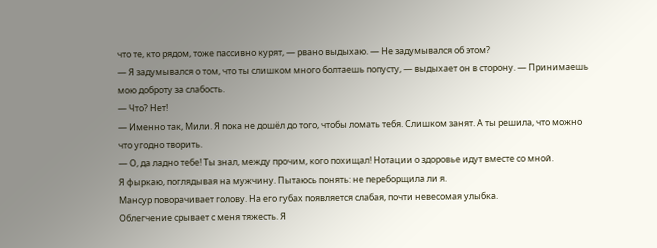что те, кто рядом, тоже пассивно курят, — рвано выдыхаю. — Не задумывался об этом?
— Я задумывался о том, что ты слишком много болтаешь попусту, — выдыхает он в сторону. — Принимаешь мою доброту за слабость.
— Что? Нет!
— Именно так, Мили. Я пока не дошёл до того, чтобы ломать тебя. Слишком занят. А ты решила, что можно что угодно творить.
— О, да ладно тебе! Ты знал, между прочим, кого похищал! Нотации о здоровье идут вместе со мной.
Я фыркаю, поглядывая на мужчину. Пытаюсь понять: не переборщила ли я.
Мансур поворачивает голову. На его губах появляется слабая, почти невесомая улыбка.
Облегчение срывает с меня тяжесть. Я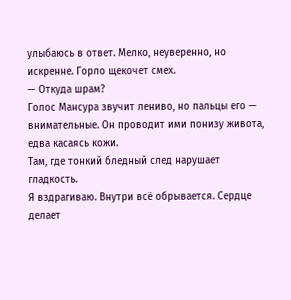улыбаюсь в ответ. Мелко, неуверенно, но искренне. Горло щекочет смех.
— Откуда шрам?
Голос Мансура звучит лениво, но пальцы его — внимательные. Он проводит ими понизу живота, едва касаясь кожи.
Там, где тонкий бледный след нарушает гладкость.
Я вздрагиваю. Внутри всё обрывается. Сердце делает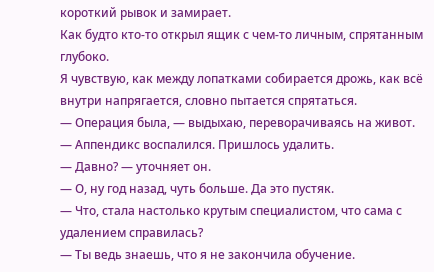короткий рывок и замирает.
Как будто кто-то открыл ящик с чем-то личным, спрятанным глубоко.
Я чувствую, как между лопатками собирается дрожь, как всё внутри напрягается, словно пытается спрятаться.
— Операция была, — выдыхаю, переворачиваясь на живот. — Аппендикс воспалился. Пришлось удалить.
— Давно? — уточняет он.
— О, ну год назад, чуть больше. Да это пустяк.
— Что, стала настолько крутым специалистом, что сама с удалением справилась?
— Ты ведь знаешь, что я не закончила обучение.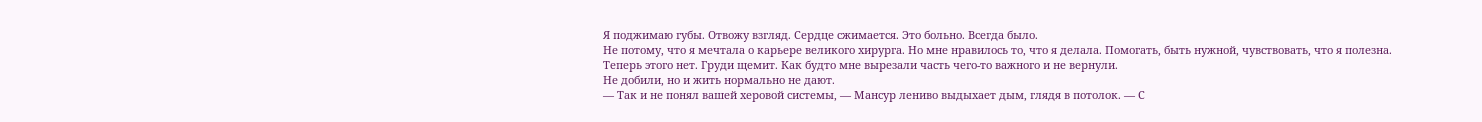Я поджимаю губы. Отвожу взгляд. Сердце сжимается. Это больно. Всегда было.
Не потому, что я мечтала о карьере великого хирурга. Но мне нравилось то, что я делала. Помогать, быть нужной, чувствовать, что я полезна.
Теперь этого нет. Груди щемит. Как будто мне вырезали часть чего-то важного и не вернули.
Не добили, но и жить нормально не дают.
— Так и не понял вашей херовой системы, — Мансур лениво выдыхает дым, глядя в потолок. — С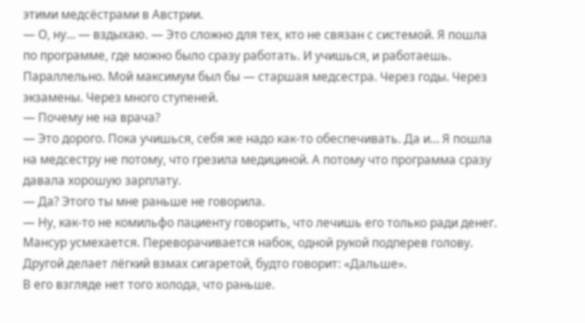этими медсёстрами в Австрии.
— О, ну… — вздыхаю. — Это сложно для тех, кто не связан с системой. Я пошла по программе, где можно было сразу работать. И учишься, и работаешь. Параллельно. Мой максимум был бы — старшая медсестра. Через годы. Через экзамены. Через много ступеней.
— Почему не на врача?
— Это дорого. Пока учишься, себя же надо как-то обеспечивать. Да и… Я пошла на медсестру не потому, что грезила медициной. А потому что программа сразу давала хорошую зарплату.
— Да? Этого ты мне раньше не говорила.
— Ну, как-то не комильфо пациенту говорить, что лечишь его только ради денег.
Мансур усмехается. Переворачивается набок, одной рукой подперев голову. Другой делает лёгкий взмах сигаретой, будто говорит: «Дальше».
В его взгляде нет того холода, что раньше.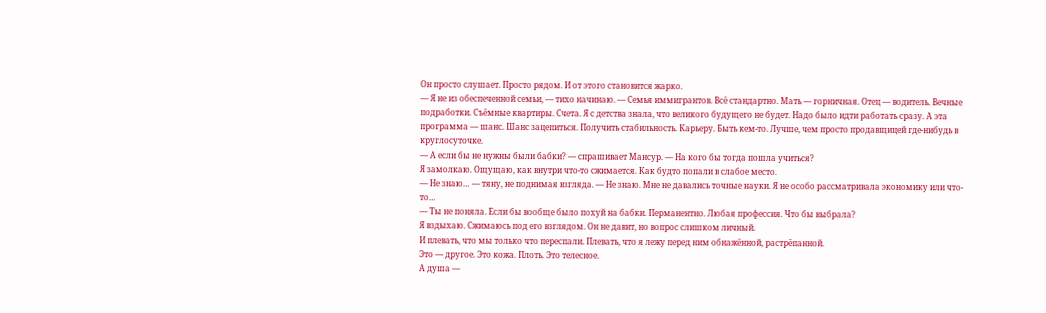Он просто слушает. Просто рядом. И от этого становится жарко.
— Я не из обеспеченной семьи, — тихо начинаю. — Семья иммигрантов. Всё стандартно. Мать — горничная. Отец — водитель. Вечные подработки. Съёмные квартиры. Счета. Я с детства знала, что великого будущего не будет. Надо было идти работать сразу. А эта программа — шанс. Шанс зацепиться. Получить стабильность. Карьеру. Быть кем-то. Лучше, чем просто продавщицей где-нибудь в круглосуточке.
— А если бы не нужны были бабки? — спрашивает Мансур. — На кого бы тогда пошла учиться?
Я замолкаю. Ощущаю, как внутри что-то сжимается. Как будто попали в слабое место.
— Не знаю… — тяну, не поднимая взгляда. — Не знаю. Мне не давались точные науки. Я не особо рассматривала экономику или что-то…
— Ты не поняла. Если бы вообще было похуй на бабки. Перманентно. Любая профессия. Что бы выбрала?
Я вздыхаю. Сжимаюсь под его взглядом. Он не давит, но вопрос слишком личный.
И плевать, что мы только что переспали. Плевать, что я лежу перед ним обнажённой, растрёпанной.
Это — другое. Это кожа. Плоть. Это телесное.
А душа —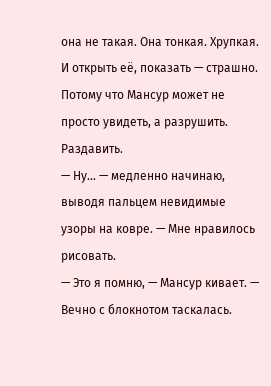она не такая. Она тонкая. Хрупкая. И открыть её, показать — страшно. Потому что Мансур может не просто увидеть, а разрушить. Раздавить.
— Ну… — медленно начинаю, выводя пальцем невидимые узоры на ковре. — Мне нравилось рисовать.
— Это я помню, — Мансур кивает. — Вечно с блокнотом таскалась.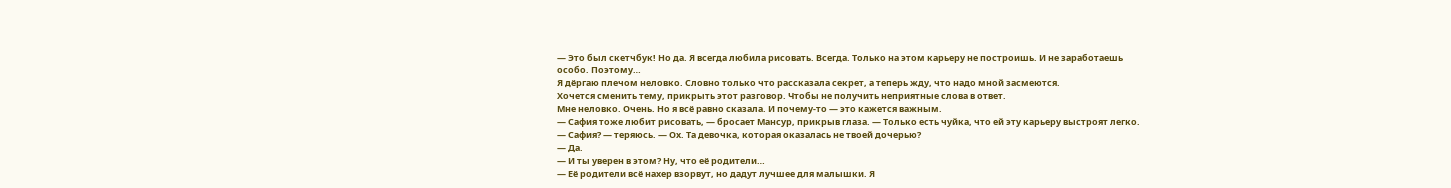— Это был скетчбук! Но да. Я всегда любила рисовать. Всегда. Только на этом карьеру не построишь. И не заработаешь особо. Поэтому…
Я дёргаю плечом неловко. Словно только что рассказала секрет, а теперь жду, что надо мной засмеются.
Хочется сменить тему, прикрыть этот разговор. Чтобы не получить неприятные слова в ответ.
Мне неловко. Очень. Но я всё равно сказала. И почему-то — это кажется важным.
— Сафия тоже любит рисовать, — бросает Мансур, прикрыв глаза. — Только есть чуйка, что ей эту карьеру выстроят легко.
— Сафия? — теряюсь. — Ох. Та девочка, которая оказалась не твоей дочерью?
— Да.
— И ты уверен в этом? Ну, что её родители…
— Её родители всё нахер взорвут, но дадут лучшее для малышки. Я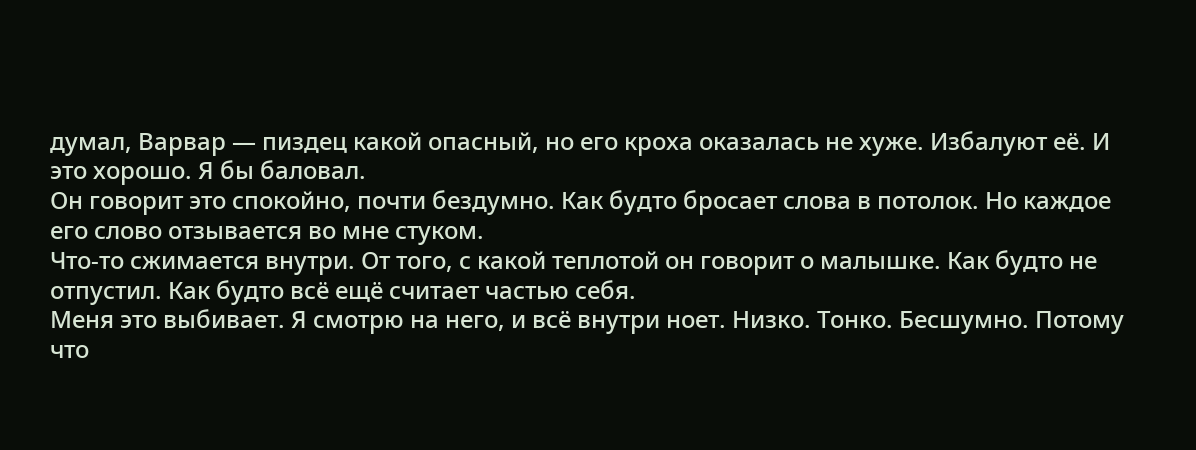думал, Варвар — пиздец какой опасный, но его кроха оказалась не хуже. Избалуют её. И это хорошо. Я бы баловал.
Он говорит это спокойно, почти бездумно. Как будто бросает слова в потолок. Но каждое его слово отзывается во мне стуком.
Что-то сжимается внутри. От того, с какой теплотой он говорит о малышке. Как будто не отпустил. Как будто всё ещё считает частью себя.
Меня это выбивает. Я смотрю на него, и всё внутри ноет. Низко. Тонко. Бесшумно. Потому что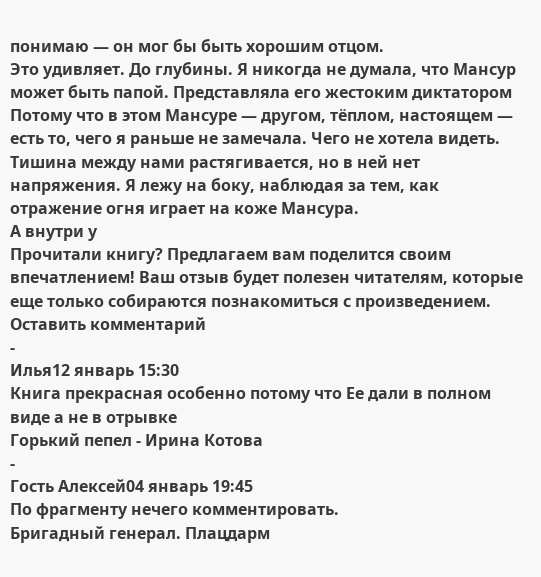понимаю — он мог бы быть хорошим отцом.
Это удивляет. До глубины. Я никогда не думала, что Мансур может быть папой. Представляла его жестоким диктатором
Потому что в этом Мансуре — другом, тёплом, настоящем — есть то, чего я раньше не замечала. Чего не хотела видеть.
Тишина между нами растягивается, но в ней нет напряжения. Я лежу на боку, наблюдая за тем, как отражение огня играет на коже Мансура.
А внутри у
Прочитали книгу? Предлагаем вам поделится своим впечатлением! Ваш отзыв будет полезен читателям, которые еще только собираются познакомиться с произведением.
Оставить комментарий
-
Илья12 январь 15:30
Книга прекрасная особенно потому что Ее дали в полном виде а не в отрывке
Горький пепел - Ирина Котова
-
Гость Алексей04 январь 19:45
По фрагменту нечего комментировать.
Бригадный генерал. Плацдарм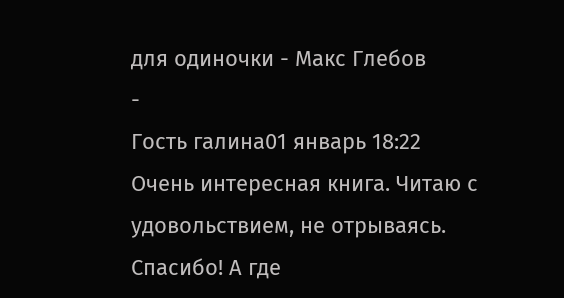для одиночки - Макс Глебов
-
Гость галина01 январь 18:22
Очень интересная книга. Читаю с удовольствием, не отрываясь. Спасибо! А где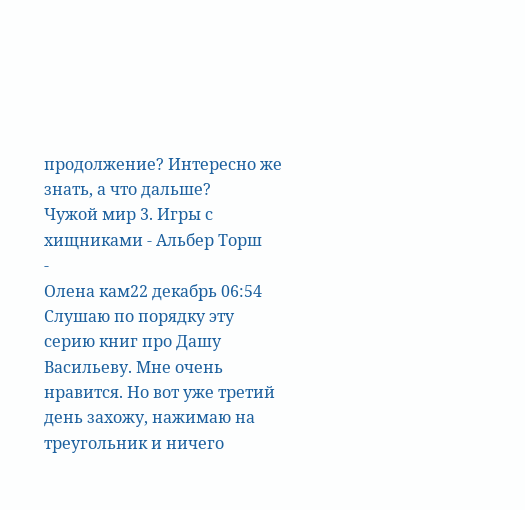продолжение? Интересно же знать, а что дальше?
Чужой мир 3. Игры с хищниками - Альбер Торш
-
Олена кам22 декабрь 06:54
Слушаю по порядку эту серию книг про Дашу Васильеву. Мне очень нравится. Но вот уже третий день захожу, нажимаю на треугольник и ничего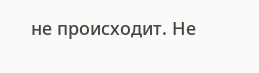не происходит. Не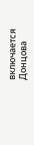включается
Донцова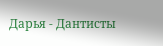Дарья - Дантисты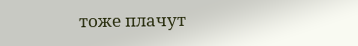тоже плачут